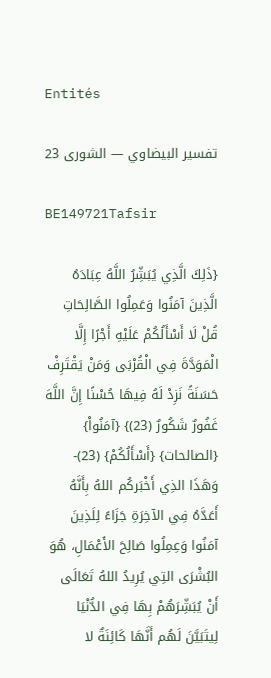Entités

تفسير البيضاوي — الشورى 23

BE149721Tafsir

{ذَلِكَ الَّذِي يُبَشِّرُ اللَّهُ عِبَادَهُ الَّذِينَ آمَنُوا وَعَمِلُوا الصَّالِحَاتِ قُلْ لَا أَسْأَلُكُمْ عَلَيْهِ أَجْرًا إِلَّا الْمَوَدَّةَ فِي الْقُرْبَى وَمَنْ يَقْتَرِفْ حَسَنَةً نَزِدْ لَهُ فِيهَا حُسْنًا إِنَّ اللَّهَ غَفُورٌ شَكُورٌ (23)} {آمَنُواْ} {الصالحات} {أَسْأَلُكُمْ} (23)- وَهَذَا الذِي أَخْبَركُم اللهُ بِأَنَّهُ أَعَدَّهُ فِي الآخِرَةِ جَزَاءً لِلَذِينَ آمَنُوا وَعِمِلُوا صَالِحَ الأَعْمَالِ، هُوَ البُشْرَى التِي يُرِيدُ اللهُ تَعَالَى أَنْ يُبَشِّرَهُمْ بِهَا فِي الدُّنْيَا لِيتَبَيَّنَ لَهُم أَنَّهَا كَائِنَةٌ لا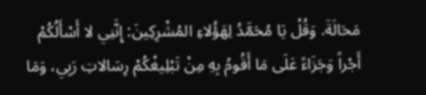مَحَالَةَ. وَقُلْ يَا مُحَمَّدُ لِهَؤُلاءِ المُشْرِكِينَ: إِنَّنِي لا أَسْأَلُكُمْ أَجْراً وَجَزَاءً عَلَى مَا أَقُومُ بِهِ مِنْ تَبْلِيغْكُمْ رِسَالاتِ رَبِي، وَمَا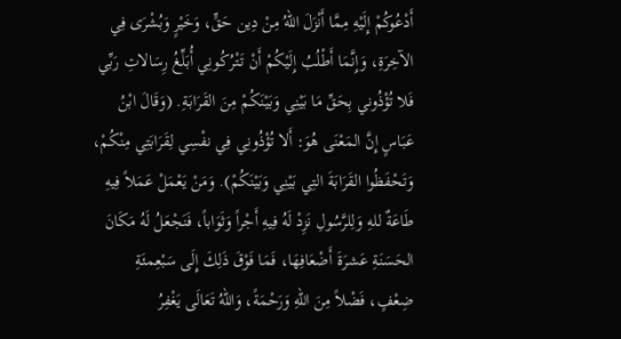أَدْعُوكُمْ إِلَيْهِ مِمَّا أَنْزَلَ اللهُ مِنْ دِين حَقٍّ، وَخَيْرٍ وَبُشْرَى فِي الآخِرَةِ، وَإِنَّمَا أَطْلُبُ إِلَيْكُمْ أَنْ تَتْرُكُونِي أُبَلِّغُ رِسَالاتِ رَبِّي فَلا تُؤْذُوني بِحَقِّ مَا بَيْنِي وَبَيْنَكُمْ مِنَ القَرَابَةِ. (وَقَالَ ابْنُ عَبَاسٍ إِنَّ المَعْنَى هُوَ: أَلا تُؤْذُونِي فِي نفْسِي لِقَرَابَتِي مِنْكُمْ، وَتَحْفَظُوا القَرَابَةَ التِي بَيْنِي وَبَيْنَكُمْ). وَمَنْ يَعْمَلْ عَمَلاً فِيهِ طَاعَةٌ للهِ وَلِلرَّسُولِ نَزِدْ لَهُ فِيهِ أَجْراً وَثَوَاباً، فَنَجْعَلُ لَهُ مَكَانَ الحَسَنَةِ عَشرَةَ أَضْعَافِهَا، فَمَا فَوْقَ ذَلِكَ إِلَى سَبْعِمئَةِ ضِعْفٍ، فَضْلاً مِنَ اللهِ وَرَحْمَةً، وَاللهُ تَعَالَى يَغْفِرُ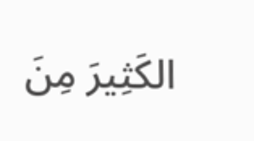الكَثِيرَ مِنَ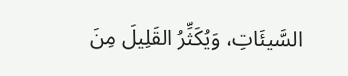السَّيئَاتِ، وَيُكَثِّرُ القَلِيلَ مِنَ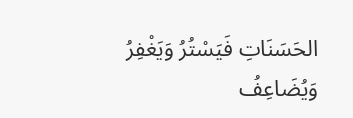الحَسَنَاتِ فَيَسْتُرُ وَيَغْفِرُ وَيُضَاعِفُ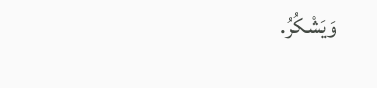وَيَشْكُرُ.